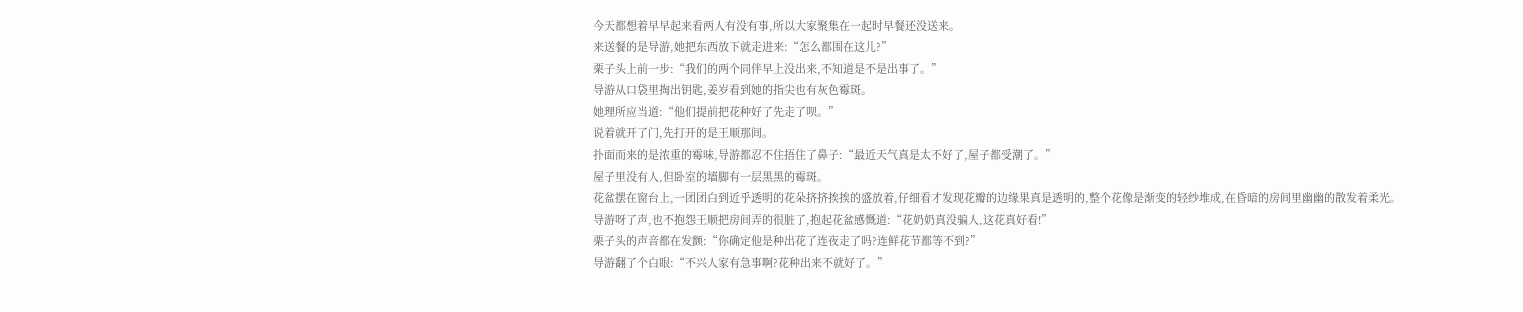今天都想着早早起来看两人有没有事,所以大家聚集在一起时早餐还没送来。
来送餐的是导游,她把东西放下就走进来:“怎么都围在这儿?”
栗子头上前一步:“我们的两个同伴早上没出来,不知道是不是出事了。”
导游从口袋里掏出钥匙,姜岁看到她的指尖也有灰色霉斑。
她理所应当道:“他们提前把花种好了先走了呗。”
说着就开了门,先打开的是王顺那间。
扑面而来的是浓重的霉味,导游都忍不住捂住了鼻子:“最近天气真是太不好了,屋子都受潮了。”
屋子里没有人,但卧室的墙脚有一层黑黑的霉斑。
花盆摆在窗台上,一团团白到近乎透明的花朵挤挤挨挨的盛放着,仔细看才发现花瓣的边缘果真是透明的,整个花像是渐变的轻纱堆成,在昏暗的房间里幽幽的散发着柔光。
导游呀了声,也不抱怨王顺把房间弄的很脏了,抱起花盆感慨道:“花奶奶真没骗人,这花真好看!”
栗子头的声音都在发颤:“你确定他是种出花了连夜走了吗?连鲜花节都等不到?”
导游翻了个白眼:“不兴人家有急事啊?花种出来不就好了。”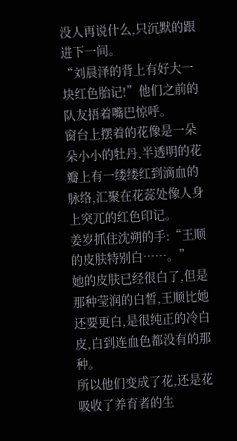没人再说什么,只沉默的跟进下一间。
“刘晨泽的背上有好大一块红色胎记!”他们之前的队友捂着嘴巴惊呼。
窗台上摆着的花像是一朵朵小小的牡丹,半透明的花瓣上有一缕缕红到滴血的脉络,汇聚在花蕊处像人身上突兀的红色印记。
姜岁抓住沈朔的手:“王顺的皮肤特别白……。”
她的皮肤已经很白了,但是那种莹润的白皙,王顺比她还要更白,是很纯正的冷白皮,白到连血色都没有的那种。
所以他们变成了花,还是花吸收了养育者的生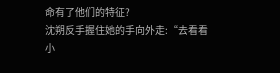命有了他们的特征?
沈朔反手握住她的手向外走:“去看看小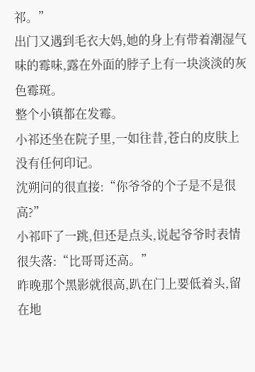祁。”
出门又遇到毛衣大妈,她的身上有带着潮湿气味的霉味,露在外面的脖子上有一块淡淡的灰色霉斑。
整个小镇都在发霉。
小祁还坐在院子里,一如往昔,苍白的皮肤上没有任何印记。
沈朔问的很直接:“你爷爷的个子是不是很高?”
小祁吓了一跳,但还是点头,说起爷爷时表情很失落:“比哥哥还高。”
昨晚那个黑影就很高,趴在门上要低着头,留在地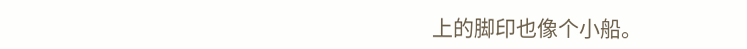上的脚印也像个小船。